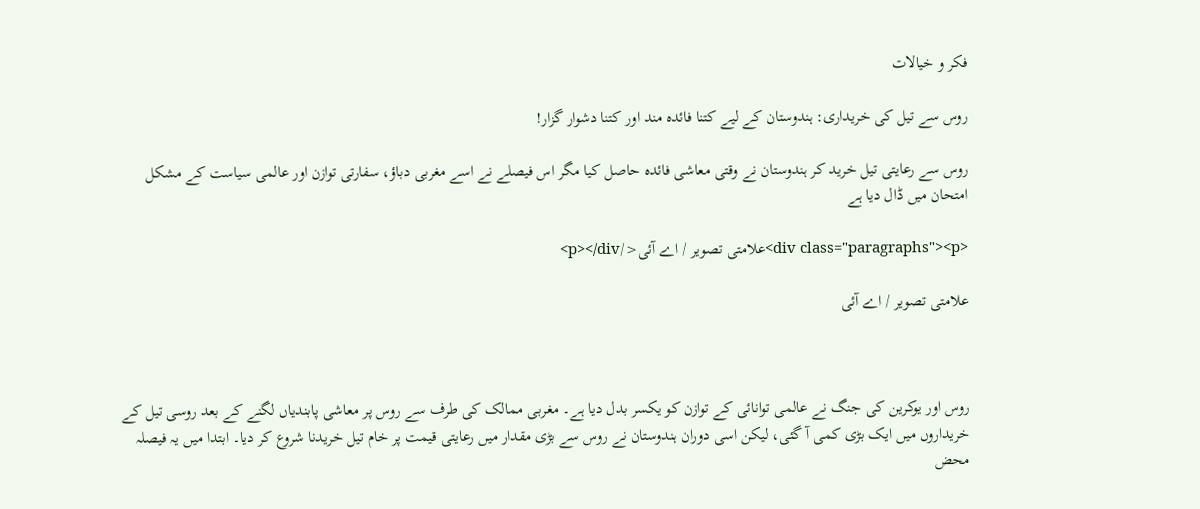فکر و خیالات

روس سے تیل کی خریداری: ہندوستان کے لیے کتنا فائدہ مند اور کتنا دشوار گزار!

روس سے رعایتی تیل خرید کر ہندوستان نے وقتی معاشی فائدہ حاصل کیا مگر اس فیصلے نے اسے مغربی دباؤ، سفارتی توازن اور عالمی سیاست کے مشکل امتحان میں ڈال دیا ہے

<div class="paragraphs"><p>علامتی تصویر / اے آئی</p></div>

علامتی تصویر / اے آئی



روس اور یوکرین کی جنگ نے عالمی توانائی کے توازن کو یکسر بدل دیا ہے۔ مغربی ممالک کی طرف سے روس پر معاشی پابندیاں لگنے کے بعد روسی تیل کے خریداروں میں ایک بڑی کمی آ گئی، لیکن اسی دوران ہندوستان نے روس سے بڑی مقدار میں رعایتی قیمت پر خام تیل خریدنا شروع کر دیا۔ ابتدا میں یہ فیصلہ محض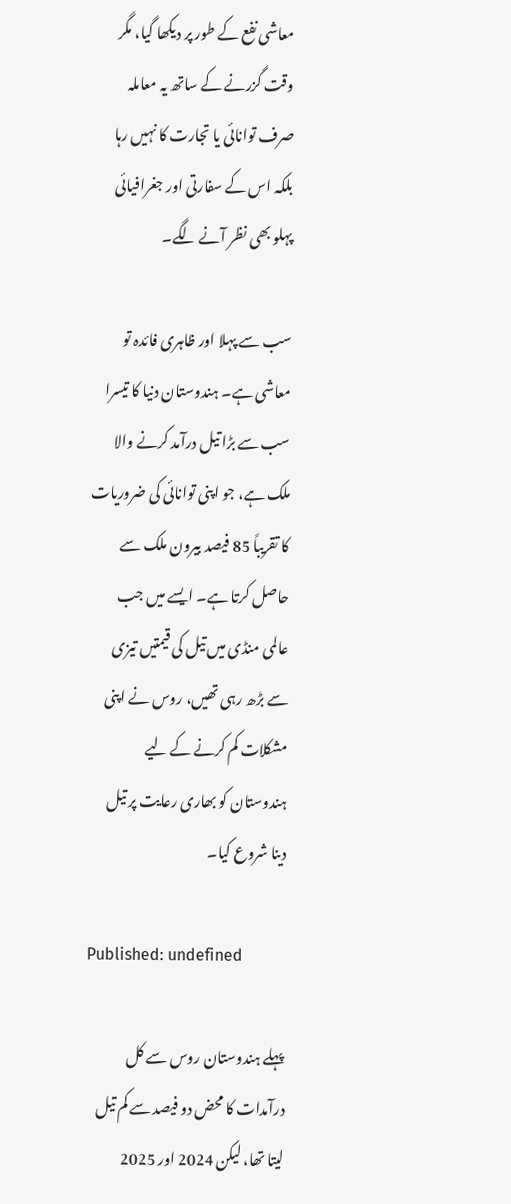معاشی نفع کے طور پر دیکھا گیا، مگر وقت گزرنے کے ساتھ یہ معاملہ صرف توانائی یا تجارت کا نہیں رہا بلکہ اس کے سفارتی اور جغرافیائی پہلو بھی نظر آنے لگے۔

سب سے پہلا اور ظاہری فائدہ تو معاشی ہے۔ ہندوستان دنیا کا تیسرا سب سے بڑا تیل درآمد کرنے والا ملک ہے، جو اپنی توانائی کی ضروریات کا تقریباً 85 فیصد بیرون ملک سے حاصل کرتا ہے۔ ایسے میں جب عالمی منڈی میں تیل کی قیمتیں تیزی سے بڑھ رہی تھیں، روس نے اپنی مشکلات کم کرنے کے لیے ہندوستان کو بھاری رعایت پر تیل دینا شروع کیا۔

Published: undefined

پہلے ہندوستان روس سے کل درآمدات کا محض دو فیصد سے کم تیل لیتا تھا، لیکن 2024 اور 2025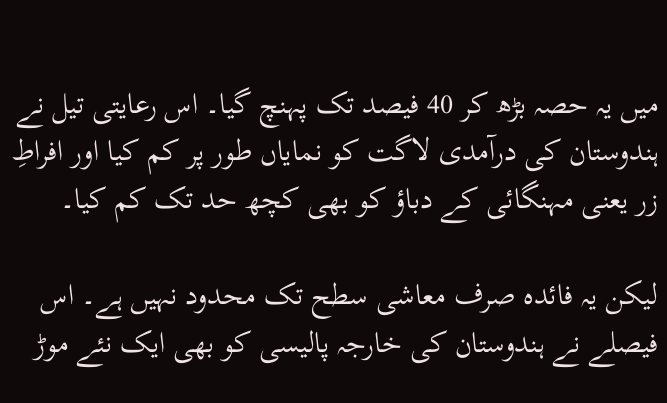میں یہ حصہ بڑھ کر 40 فیصد تک پہنچ گیا۔ اس رعایتی تیل نے ہندوستان کی درآمدی لاگت کو نمایاں طور پر کم کیا اور افراطِ زر یعنی مہنگائی کے دباؤ کو بھی کچھ حد تک کم کیا۔

لیکن یہ فائدہ صرف معاشی سطح تک محدود نہیں ہے۔ اس فیصلے نے ہندوستان کی خارجہ پالیسی کو بھی ایک نئے موڑ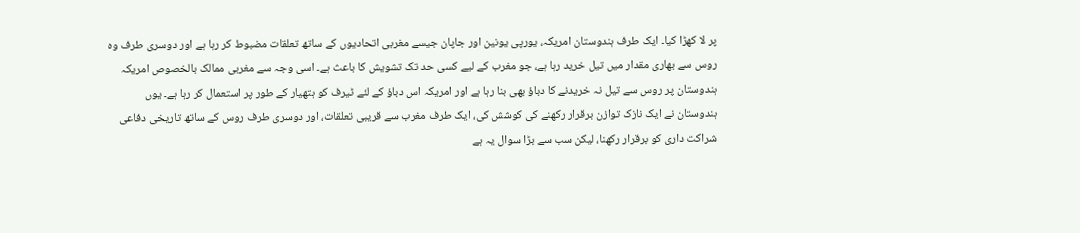پر لا کھڑا کیا۔ ایک طرف ہندوستان امریکہ، یورپی یونین اور جاپان جیسے مغربی اتحادیوں کے ساتھ تعلقات مضبوط کر رہا ہے اور دوسری طرف وہ روس سے بھاری مقدار میں تیل خرید رہا ہے، جو مغرب کے لیے کسی حد تک تشویش کا باعث ہے۔ اسی وجہ سے مغربی ممالک بالخصوص امریکہ ہندوستان پر روس سے تیل نہ خریدنے کا دباؤ بھی بنا رہا ہے اور امریکہ اس دباؤ کے لئے ٹیرف کو ہتھیار کے طور پر استعمال کر رہا ہے۔ یوں ہندوستان نے ایک نازک توازن برقرار رکھنے کی کوشش کی، ایک طرف مغرب سے قریبی تعلقات، اور دوسری طرف روس کے ساتھ تاریخی دفاعی شراکت داری کو برقرار رکھنا، لیکن سب سے بڑا سوال یہ ہے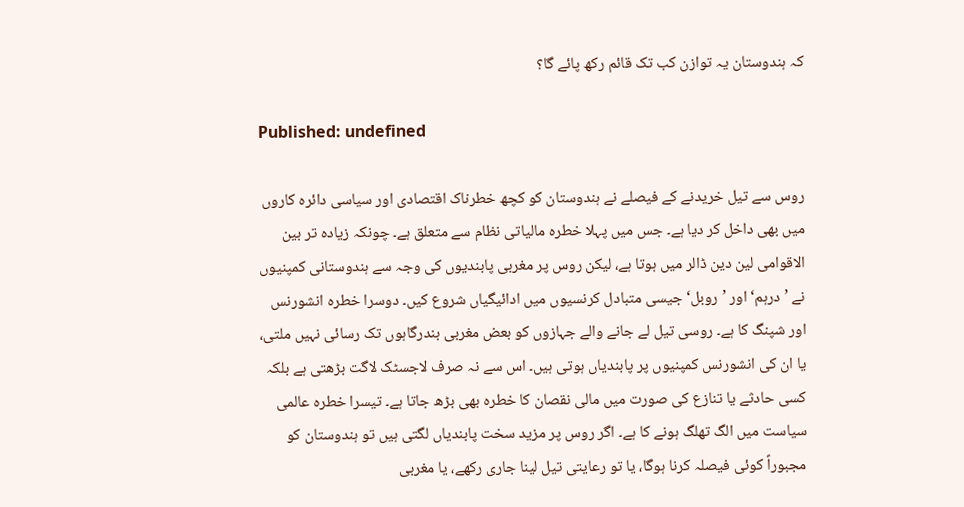کہ ہندوستان یہ توازن کب تک قائم رکھ پائے گا؟

Published: undefined

روس سے تیل خریدنے کے فیصلے نے ہندوستان کو کچھ خطرناک اقتصادی اور سیاسی دائرہ کاروں میں بھی داخل کر دیا ہے۔ جس میں پہلا خطرہ مالیاتی نظام سے متعلق ہے۔ چونکہ زیادہ تر بین الاقوامی لین دین ڈالر میں ہوتا ہے، لیکن روس پر مغربی پابندیوں کی وجہ سے ہندوستانی کمپنیوں نے ’درہم‘ اور ’روبل‘ جیسی متبادل کرنسیوں میں ادائیگیاں شروع کیں۔ دوسرا خطرہ انشورنس اور شپنگ کا ہے۔ روسی تیل لے جانے والے جہازوں کو بعض مغربی بندرگاہوں تک رسائی نہیں ملتی، یا ان کی انشورنس کمپنیوں پر پابندیاں ہوتی ہیں۔ اس سے نہ صرف لاجسٹک لاگت بڑھتی ہے بلکہ کسی حادثے یا تنازع کی صورت میں مالی نقصان کا خطرہ بھی بڑھ جاتا ہے۔ تیسرا خطرہ عالمی سیاست میں الگ تھلگ ہونے کا ہے۔ اگر روس پر مزید سخت پابندیاں لگتی ہیں تو ہندوستان کو مجبوراً کوئی فیصلہ کرنا ہوگا، یا تو رعایتی تیل لینا جاری رکھے، یا مغربی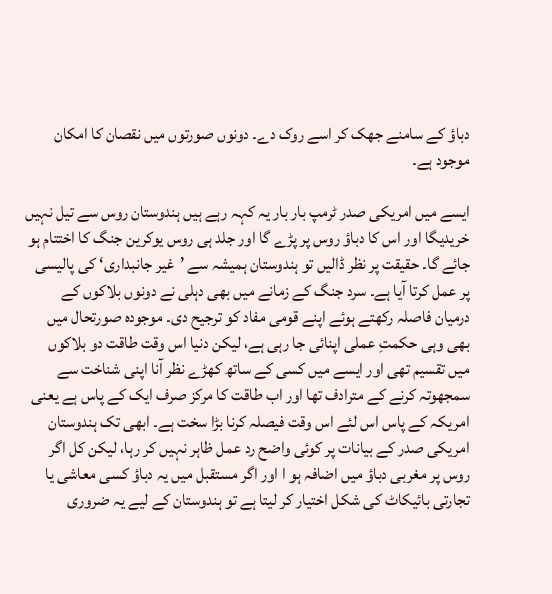دباؤ کے سامنے جھک کر اسے روک دے۔ دونوں صورتوں میں نقصان کا امکان موجود ہے۔

ایسے میں امریکی صدر ٹرمپ بار بار یہ کہہ رہے ہیں ہندوستان روس سے تیل نہیں خریدیگا اور اس کا دباؤ روس پر پڑے گا اور جلد ہی روس یوکرین جنگ کا اختتام ہو جائے گا۔ حقیقت پر نظر ڈالیں تو ہندوستان ہمیشہ سے ’غیر جانبداری‘ کی پالیسی پر عمل کرتا آیا ہے۔ سرد جنگ کے زمانے میں بھی دہلی نے دونوں بلاکوں کے درمیان فاصلہ رکھتے ہوئے اپنے قومی مفاد کو ترجیح دی۔ موجودہ صورتحال میں بھی وہی حکمتِ عملی اپنائی جا رہی ہے، لیکن دنیا اس وقت طاقت دو بلاکوں میں تقسیم تھی اور ایسے میں کسی کے ساتھ کھڑے نظر آنا اپنی شناخت سے سمجھوتہ کرنے کے مترادف تھا اور اب طاقت کا مرکز صرف ایک کے پاس ہے یعنی امریکہ کے پاس اس لئے اس وقت فیصلہ کرنا بڑا سخت ہے۔ ابھی تک ہندوستان امریکی صدر کے بیانات پر کوئی واضح رد عمل ظاہر نہیں کر رہا، لیکن کل اگر روس پر مغربی دباؤ میں اضافہ ہو ا اور اگر مستقبل میں یہ دباؤ کسی معاشی یا تجارتی بائیکاٹ کی شکل اختیار کر لیتا ہے تو ہندوستان کے لیے یہ ضروری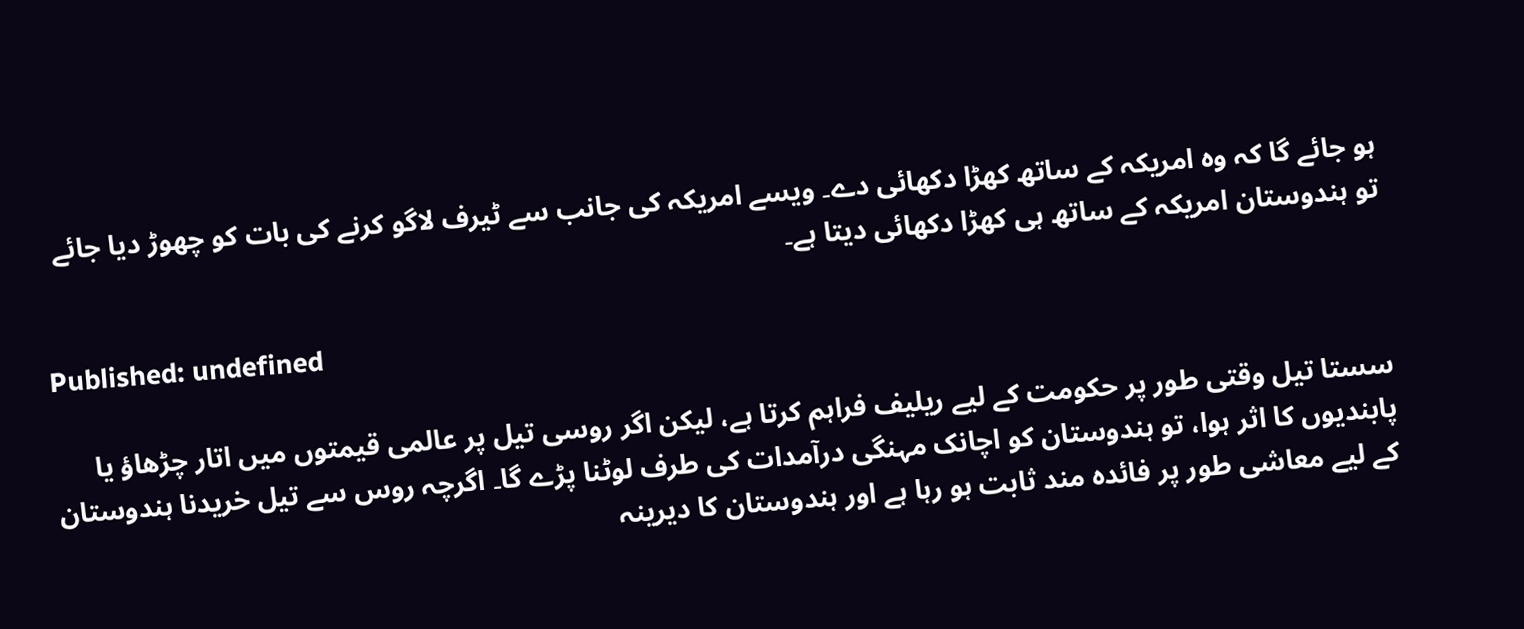ہو جائے گا کہ وہ امریکہ کے ساتھ کھڑا دکھائی دے۔ ویسے امریکہ کی جانب سے ٹیرف لاگو کرنے کی بات کو چھوڑ دیا جائے تو ہندوستان امریکہ کے ساتھ ہی کھڑا دکھائی دیتا ہے۔

Published: undefined

سستا تیل وقتی طور پر حکومت کے لیے ریلیف فراہم کرتا ہے، لیکن اگر روسی تیل پر عالمی قیمتوں میں اتار چڑھاؤ یا پابندیوں کا اثر ہوا، تو ہندوستان کو اچانک مہنگی درآمدات کی طرف لوٹنا پڑے گا۔ اگرچہ روس سے تیل خریدنا ہندوستان کے لیے معاشی طور پر فائدہ مند ثابت ہو رہا ہے اور ہندوستان کا دیرینہ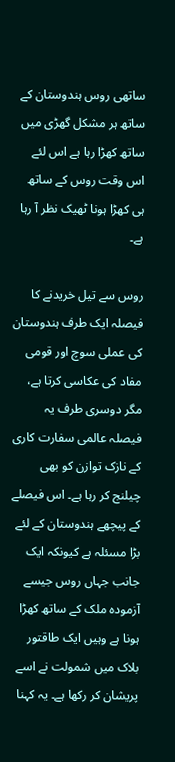ساتھی روس ہندوستان کے ساتھ ہر مشکل گھڑی میں ساتھ کھڑا رہا ہے اس لئے اس وقت روس کے ساتھ ہی کھڑا ہونا ٹھیک نظر آ رہا ہے۔

روس سے تیل خریدنے کا فیصلہ ایک طرف ہندوستان کی عملی سوچ اور قومی مفاد کی عکاسی کرتا ہے، مگر دوسری طرف یہ فیصلہ عالمی سفارت کاری کے نازک توازن کو بھی چیلنج کر رہا ہے۔ اس فیصلے کے پیچھے ہندوستان کے لئے بڑا مسئلہ ہے کیونکہ ایک جانب جہاں روس جیسے آزمودہ ملک کے ساتھ کھڑا ہونا ہے وہیں ایک طاقتور بلاک میں شمولت نے اسے پریشان کر رکھا ہے۔ یہ کہنا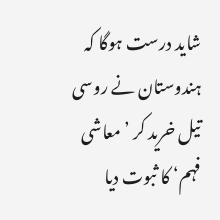شاید درست ہوگا کہ ہندوستان نے روسی تیل خرید کر ’معاشی فہم‘ کا ثبوت دیا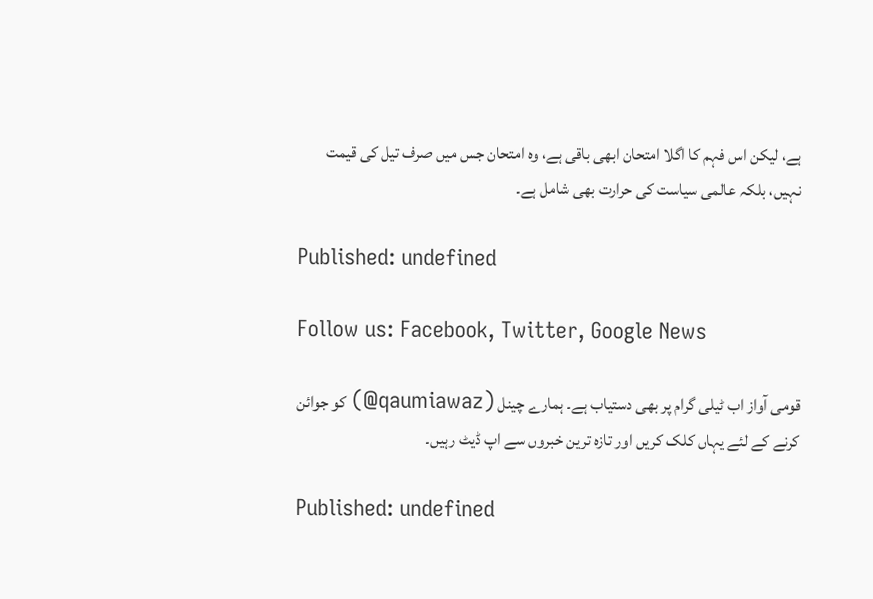ہے، لیکن اس فہم کا اگلا امتحان ابھی باقی ہے، وہ امتحان جس میں صرف تیل کی قیمت نہیں، بلکہ عالمی سیاست کی حرارت بھی شامل ہے۔

Published: undefined

Follow us: Facebook, Twitter, Google News

قومی آواز اب ٹیلی گرام پر بھی دستیاب ہے۔ ہمارے چینل (qaumiawaz@) کو جوائن کرنے کے لئے یہاں کلک کریں اور تازہ ترین خبروں سے اپ ڈیٹ رہیں۔

Published: undefined